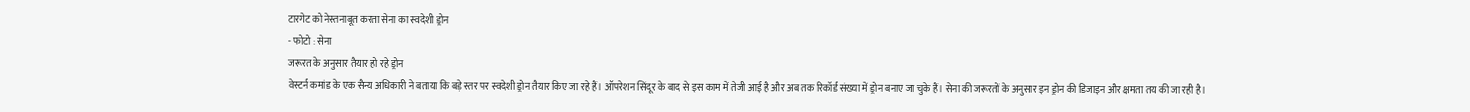टारगेट को नेस्तनाबूत करता सेना का स्वदेशी ड्रोन
- फोटो : सेना
जरूरत के अनुसार तैयार हो रहे ड्रोन
वेस्टर्न कमांड के एक सैन्य अधिकारी ने बताया कि बड़े स्तर पर स्वदेशी ड्रोन तैयार किए जा रहे हैं। ऑपरेशन सिंदूर के बाद से इस काम में तेजी आई है और अब तक रिकॉर्ड संख्या में ड्रोन बनाए जा चुके हैं। सेना की जरूरतों के अनुसार इन ड्रोन की डिजाइन और क्षमता तय की जा रही है।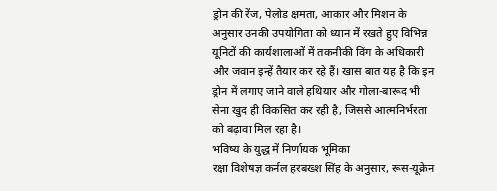ड्रोन की रेंज, पेलोड क्षमता, आकार और मिशन के अनुसार उनकी उपयोगिता को ध्यान में रखते हुए विभिन्न यूनिटों की कार्यशालाओं में तकनीकी विंग के अधिकारी और जवान इन्हें तैयार कर रहे हैं। खास बात यह है कि इन ड्रोन में लगाए जाने वाले हथियार और गोला-बारूद भी सेना खुद ही विकसित कर रही है, जिससे आत्मनिर्भरता को बढ़ावा मिल रहा है।
भविष्य के युद्ध में निर्णायक भूमिका
रक्षा विशेषज्ञ कर्नल हरबख्श सिंह के अनुसार, रूस-यूक्रेन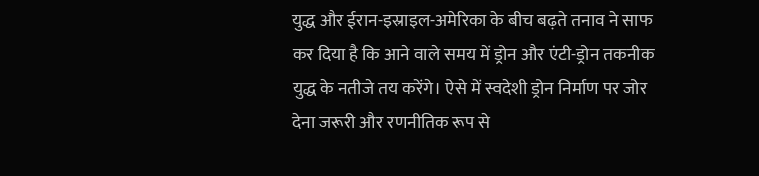युद्ध और ईरान-इस्राइल-अमेरिका के बीच बढ़ते तनाव ने साफ कर दिया है कि आने वाले समय में ड्रोन और एंटी-ड्रोन तकनीक युद्ध के नतीजे तय करेंगे। ऐसे में स्वदेशी ड्रोन निर्माण पर जोर देना जरूरी और रणनीतिक रूप से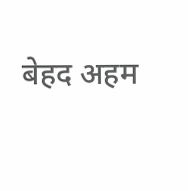बेहद अहम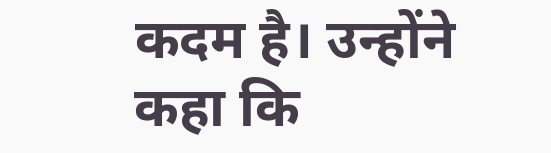कदम है। उन्होंने कहा कि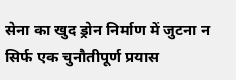सेना का खुद ड्रोन निर्माण में जुटना न सिर्फ एक चुनौतीपूर्ण प्रयास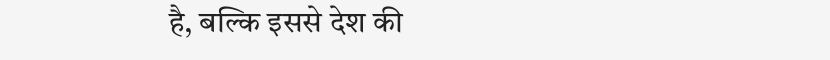है, बल्कि इससे देश की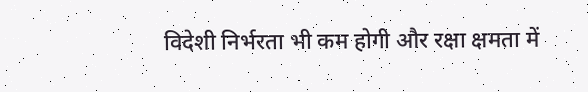विदेशी निर्भरता भी कम होगी और रक्षा क्षमता में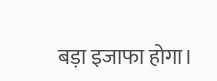बड़ा इजाफा होगा।